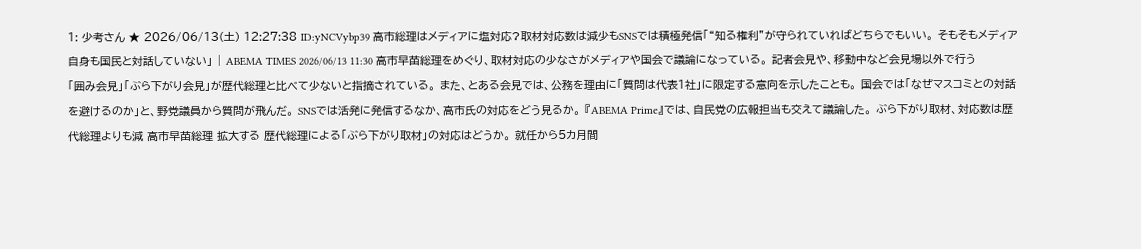1: 少考さん ★ 2026/06/13(土) 12:27:38 ID:yNCVybp39 高市総理はメディアに塩対応?取材対応数は減少もSNSでは積極発信「“知る権利”が守られていればどちらでもいい。 そもそもメディア自身も国民と対話していない」 | ABEMA TIMES 2026/06/13 11:30 高市早苗総理をめぐり、取材対応の少なさがメディアや国会で議論になっている。 記者会見や、移動中など会見場以外で行う「囲み会見」「ぶら下がり会見」が歴代総理と比べて少ないと指摘されている。 また、とある会見では、公務を理由に「質問は代表1社」に限定する意向を示したことも。 国会では「なぜマスコミとの対話を避けるのか」と、野党議員から質問が飛んだ。 SNSでは活発に発信するなか、高市氏の対応をどう見るか。 『ABEMA Prime』では、自民党の広報担当も交えて議論した。 ぶら下がり取材、対応数は歴代総理よりも減 高市早苗総理 拡大する 歴代総理による「ぶら下がり取材」の対応はどうか。 就任から5カ月間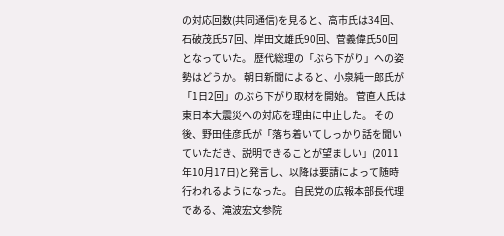の対応回数(共同通信)を見ると、高市氏は34回、石破茂氏57回、岸田文雄氏90回、菅義偉氏50回となっていた。 歴代総理の「ぶら下がり」への姿勢はどうか。 朝日新聞によると、小泉純一郎氏が「1日2回」のぶら下がり取材を開始。 菅直人氏は東日本大震災への対応を理由に中止した。 その後、野田佳彦氏が「落ち着いてしっかり話を聞いていただき、説明できることが望ましい」(2011年10月17日)と発言し、以降は要請によって随時行われるようになった。 自民党の広報本部長代理である、滝波宏文参院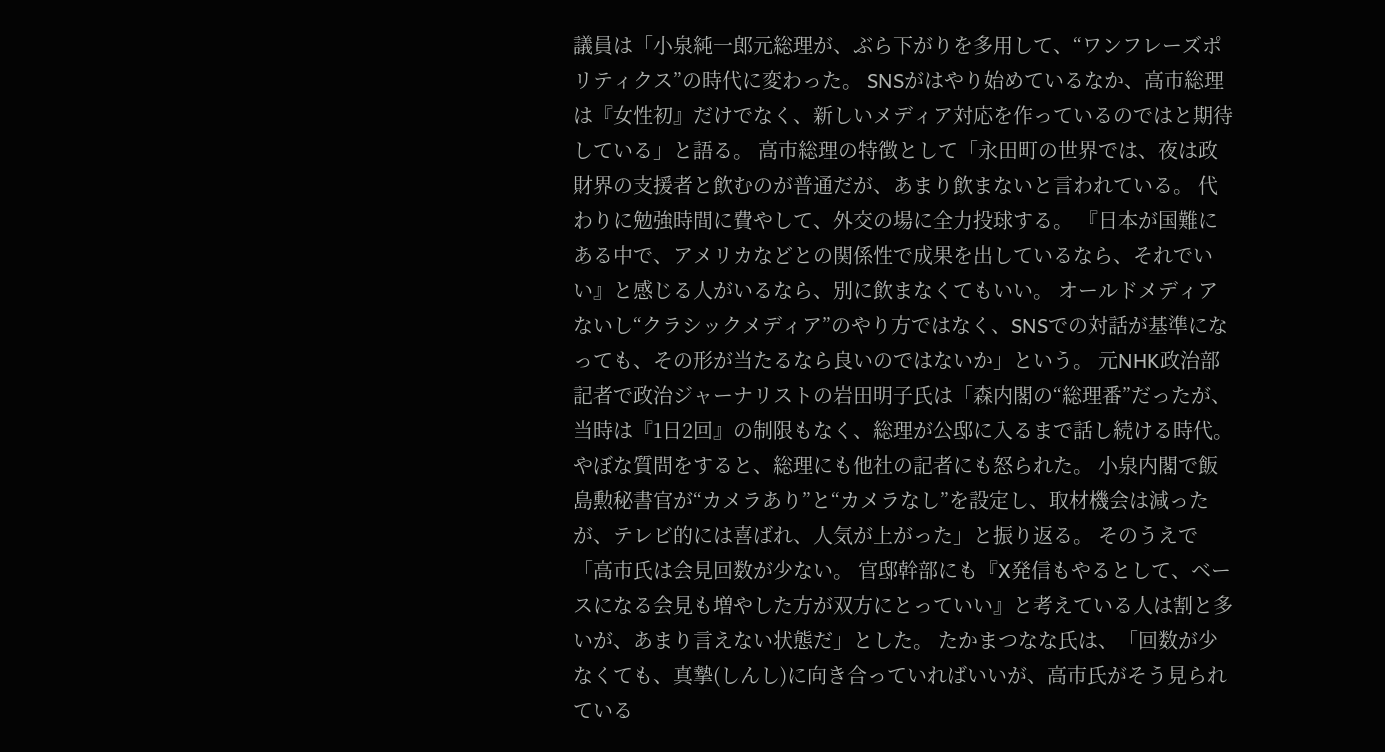議員は「小泉純一郎元総理が、ぶら下がりを多用して、“ワンフレーズポリティクス”の時代に変わった。 SNSがはやり始めているなか、高市総理は『女性初』だけでなく、新しいメディア対応を作っているのではと期待している」と語る。 高市総理の特徴として「永田町の世界では、夜は政財界の支援者と飲むのが普通だが、あまり飲まないと言われている。 代わりに勉強時間に費やして、外交の場に全力投球する。 『日本が国難にある中で、アメリカなどとの関係性で成果を出しているなら、それでいい』と感じる人がいるなら、別に飲まなくてもいい。 オールドメディアないし“クラシックメディア”のやり方ではなく、SNSでの対話が基準になっても、その形が当たるなら良いのではないか」という。 元NHK政治部記者で政治ジャーナリストの岩田明子氏は「森内閣の“総理番”だったが、当時は『1日2回』の制限もなく、総理が公邸に入るまで話し続ける時代。 やぼな質問をすると、総理にも他社の記者にも怒られた。 小泉内閣で飯島勲秘書官が“カメラあり”と“カメラなし”を設定し、取材機会は減ったが、テレビ的には喜ばれ、人気が上がった」と振り返る。 そのうえで「高市氏は会見回数が少ない。 官邸幹部にも『X発信もやるとして、ベースになる会見も増やした方が双方にとっていい』と考えている人は割と多いが、あまり言えない状態だ」とした。 たかまつなな氏は、「回数が少なくても、真摯(しんし)に向き合っていればいいが、高市氏がそう見られている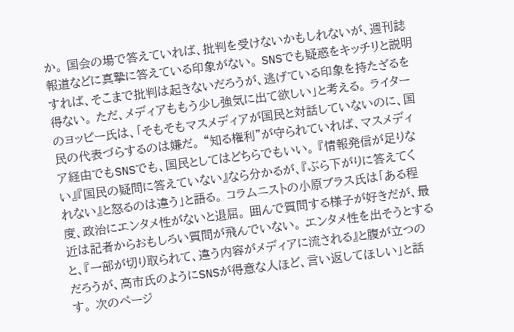か。 国会の場で答えていれば、批判を受けないかもしれないが、週刊誌報道などに真摯に答えている印象がない。 SNSでも疑惑をキッチリと説明すれば、そこまで批判は起きないだろうが、逃げている印象を持たざるを得ない。 ただ、メディアももう少し強気に出て欲しい」と考える。 ライターのヨッピー氏は、「そもそもマスメディアが国民と対話していないのに、国民の代表づらするのは嫌だ。 “知る権利”が守られていれば、マスメディア経由でもSNSでも、国民としてはどちらでもいい。 『情報発信が足りない』『国民の疑問に答えていない』なら分かるが、『ぶら下がりに答えてくれない』と怒るのは違う」と語る。 コラムニストの小原ブラス氏は「ある程度、政治にエンタメ性がないと退屈。 囲んで質問する様子が好きだが、最近は記者からおもしろい質問が飛んでいない。 エンタメ性を出そうとすると、『一部が切り取られて、違う内容がメディアに流される』と腹が立つのだろうが、高市氏のようにSNSが得意な人ほど、言い返してほしい」と話す。 次のページ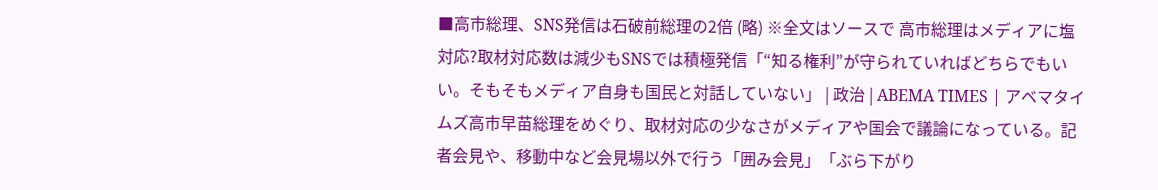■高市総理、SNS発信は石破前総理の2倍 (略) ※全文はソースで 高市総理はメディアに塩対応?取材対応数は減少もSNSでは積極発信「“知る権利”が守られていればどちらでもいい。そもそもメディア自身も国民と対話していない」 | 政治 | ABEMA TIMES | アベマタイムズ高市早苗総理をめぐり、取材対応の少なさがメディアや国会で議論になっている。記者会見や、移動中など会見場以外で行う「囲み会見」「ぶら下がり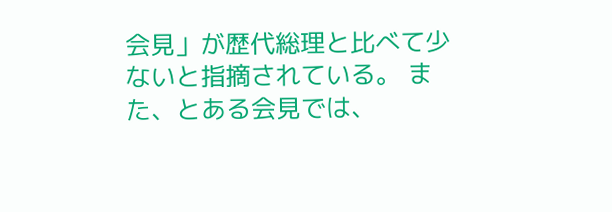会見」が歴代総理と比べて少ないと指摘されている。 また、とある会見では、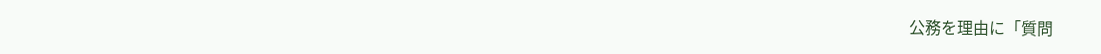公務を理由に「質問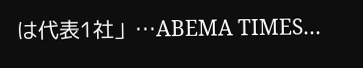は代表1社」…ABEMA TIMES…